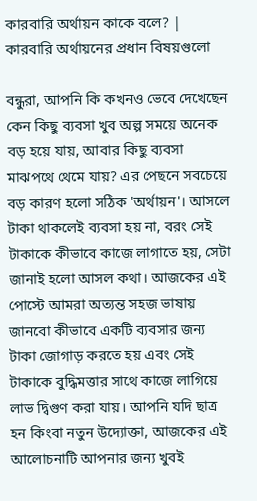কারবারি অর্থায়ন কাকে বলে? | কারবারি অর্থায়নের প্রধান বিষয়গুলো

বন্ধুরা, আপনি কি কখনও ভেবে দেখেছেন কেন কিছু ব্যবসা খুব অল্প সময়ে অনেক বড় হয়ে যায়, আবার কিছু ব্যবসা মাঝপথে থেমে যায়? এর পেছনে সবচেয়ে বড় কারণ হলো সঠিক 'অর্থায়ন'। আসলে টাকা থাকলেই ব্যবসা হয় না, বরং সেই টাকাকে কীভাবে কাজে লাগাতে হয়, সেটা জানাই হলো আসল কথা। আজকের এই পোস্টে আমরা অত্যন্ত সহজ ভাষায় জানবো কীভাবে একটি ব্যবসার জন্য টাকা জোগাড় করতে হয় এবং সেই টাকাকে বুদ্ধিমত্তার সাথে কাজে লাগিয়ে লাভ দ্বিগুণ করা যায়। আপনি যদি ছাত্র হন কিংবা নতুন উদ্যোক্তা, আজকের এই আলোচনাটি আপনার জন্য খুবই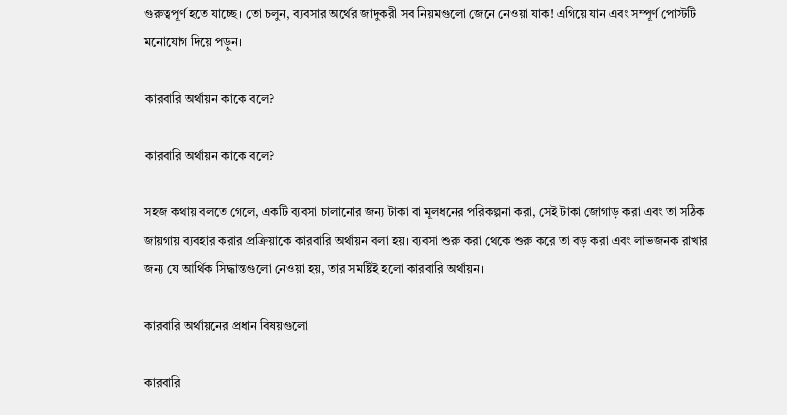গুরুত্বপূর্ণ হতে যাচ্ছে। তো চলুন, ব্যবসার অর্থের জাদুকরী সব নিয়মগুলো জেনে নেওয়া যাক! এগিয়ে যান এবং সম্পূর্ণ পোস্টটি মনোযোগ দিয়ে পড়ুন।

কারবারি অর্থায়ন কাকে বলে?

কারবারি অর্থায়ন কাকে বলে?

সহজ কথায় বলতে গেলে, একটি ব্যবসা চালানোর জন্য টাকা বা মূলধনের পরিকল্পনা করা, সেই টাকা জোগাড় করা এবং তা সঠিক জায়গায় ব্যবহার করার প্রক্রিয়াকে কারবারি অর্থায়ন বলা হয়। ব্যবসা শুরু করা থেকে শুরু করে তা বড় করা এবং লাভজনক রাখার জন্য যে আর্থিক সিদ্ধান্তগুলো নেওয়া হয়, তার সমষ্টিই হলো কারবারি অর্থায়ন।

কারবারি অর্থায়নের প্রধান বিষয়গুলো

কারবারি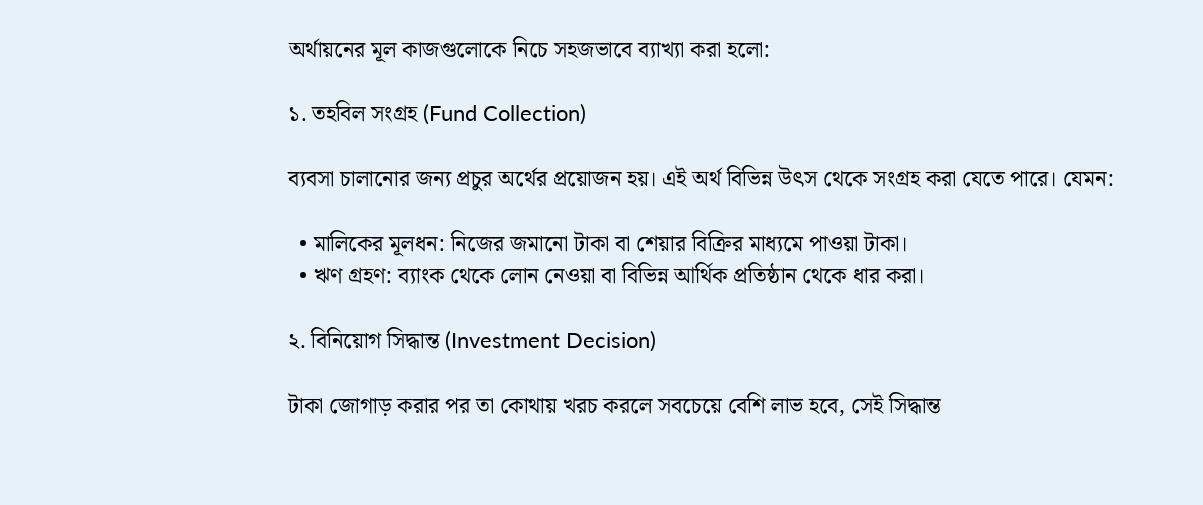অর্থায়নের মূল কাজগুলোকে নিচে সহজভাবে ব্যাখ্যা করা হলো:

১. তহবিল সংগ্রহ (Fund Collection)

ব্যবসা চালানোর জন্য প্রচুর অর্থের প্রয়োজন হয়। এই অর্থ বিভিন্ন উৎস থেকে সংগ্রহ করা যেতে পারে। যেমন:

  • মালিকের মূলধন: নিজের জমানো টাকা বা শেয়ার বিক্রির মাধ্যমে পাওয়া টাকা।
  • ঋণ গ্রহণ: ব্যাংক থেকে লোন নেওয়া বা বিভিন্ন আর্থিক প্রতিষ্ঠান থেকে ধার করা।

২. বিনিয়োগ সিদ্ধান্ত (Investment Decision)

টাকা জোগাড় করার পর তা কোথায় খরচ করলে সবচেয়ে বেশি লাভ হবে, সেই সিদ্ধান্ত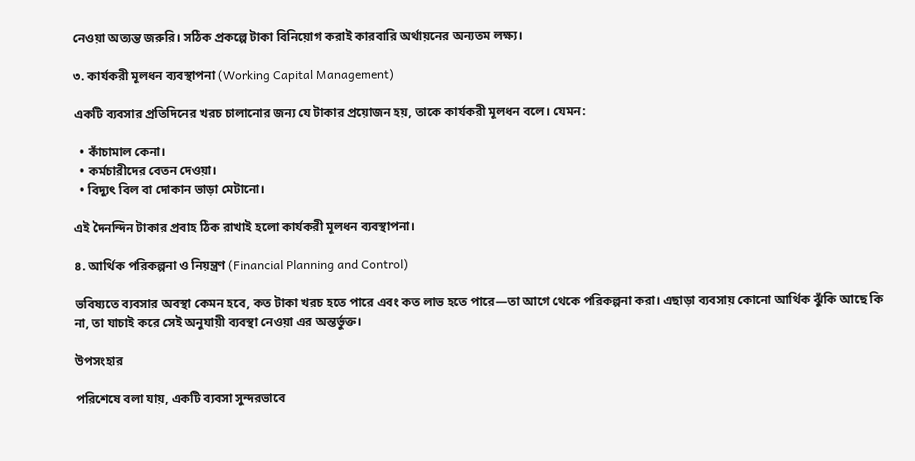নেওয়া অত্যন্ত জরুরি। সঠিক প্রকল্পে টাকা বিনিয়োগ করাই কারবারি অর্থায়নের অন্যতম লক্ষ্য।

৩. কার্যকরী মূলধন ব্যবস্থাপনা (Working Capital Management)

একটি ব্যবসার প্রতিদিনের খরচ চালানোর জন্য যে টাকার প্রয়োজন হয়, তাকে কার্যকরী মূলধন বলে। যেমন:

  • কাঁচামাল কেনা।
  • কর্মচারীদের বেতন দেওয়া।
  • বিদ্যুৎ বিল বা দোকান ভাড়া মেটানো।

এই দৈনন্দিন টাকার প্রবাহ ঠিক রাখাই হলো কার্যকরী মূলধন ব্যবস্থাপনা।

৪. আর্থিক পরিকল্পনা ও নিয়ন্ত্রণ (Financial Planning and Control)

ভবিষ্যতে ব্যবসার অবস্থা কেমন হবে, কত টাকা খরচ হতে পারে এবং কত লাভ হতে পারে—তা আগে থেকে পরিকল্পনা করা। এছাড়া ব্যবসায় কোনো আর্থিক ঝুঁকি আছে কি না, তা যাচাই করে সেই অনুযায়ী ব্যবস্থা নেওয়া এর অন্তর্ভুক্ত।

উপসংহার

পরিশেষে বলা যায়, একটি ব্যবসা সুন্দরভাবে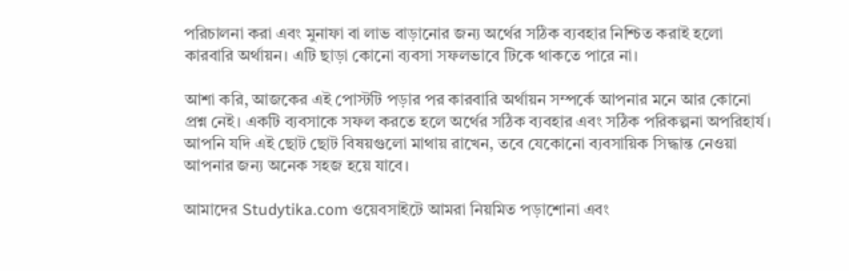পরিচালনা করা এবং মুনাফা বা লাভ বাড়ানোর জন্য অর্থের সঠিক ব্যবহার নিশ্চিত করাই হলো কারবারি অর্থায়ন। এটি ছাড়া কোনো ব্যবসা সফলভাবে টিকে থাকতে পারে না।

আশা করি, আজকের এই পোস্টটি পড়ার পর কারবারি অর্থায়ন সম্পর্কে আপনার মনে আর কোনো প্রশ্ন নেই। একটি ব্যবসাকে সফল করতে হলে অর্থের সঠিক ব্যবহার এবং সঠিক পরিকল্পনা অপরিহার্য। আপনি যদি এই ছোট ছোট বিষয়গুলো মাথায় রাখেন, তবে যেকোনো ব্যবসায়িক সিদ্ধান্ত নেওয়া আপনার জন্য অনেক সহজ হয়ে যাবে।

আমাদের Studytika.com ওয়েবসাইটে আমরা নিয়মিত পড়াশোনা এবং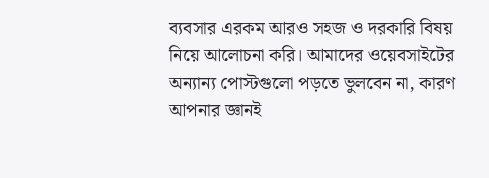ব্যবসার এরকম আরও সহজ ও দরকারি বিষয় নিয়ে আলোচনা করি। আমাদের ওয়েবসাইটের অন্যান্য পোস্টগুলো পড়তে ভুলবেন না, কারণ আপনার জ্ঞানই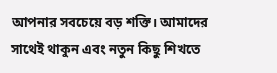আপনার সবচেয়ে বড় শক্তি। আমাদের সাথেই থাকুন এবং নতুন কিছু শিখতে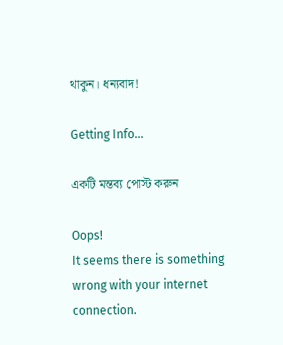থাকুন। ধন্যবাদ!

Getting Info...

একটি মন্তব্য পোস্ট করুন

Oops!
It seems there is something wrong with your internet connection.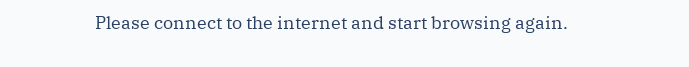Please connect to the internet and start browsing again.